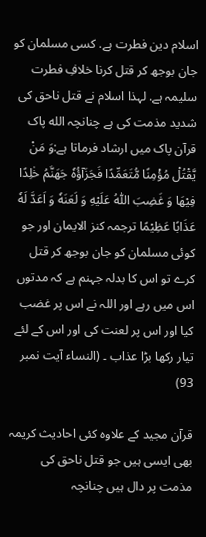اسلام دین فطرت ہے. کسی مسلمان کو جان بوجھ کر قتل کرنا خلافِ فطرت سلیمہ ہے. لہذا اسلام نے قتل ناحق کی شدید مذمت کی ہے چنانچہ الله پاک قرآن پاک میں ارشاد فرماتا ہے:وَ مَنْ یَّقْتُلْ مُؤْمِنًا مُّتَعَمِّدًا فَجَزَآؤُهٗ جَهَنَّمُ خٰلِدًا فِیْهَا وَ غَضِبَ اللّٰهُ عَلَیْهِ وَ لَعَنَهٗ وَ اَعَدَّ لَهٗ عَذَابًا عَظِیْمًا ترجمہ کنز الایمان اور جو کوئی مسلمان کو جان بوجھ کر قتل کرے تو اس کا بدلہ جہنم ہے کہ مدتوں اس میں رہے اور اللہ نے اس پر غضب کیا اور اس پر لعنت کی اور اس کے لئے تیار رکھا بڑا عذاب ۔ (النساء آیت نمبر 93)

قرآن مجید کے علاوہ کئی احادیث کریمہ بھی ایسی ہیں جو قتل ناحق کی مذمت پر دال ہیں چنانچہ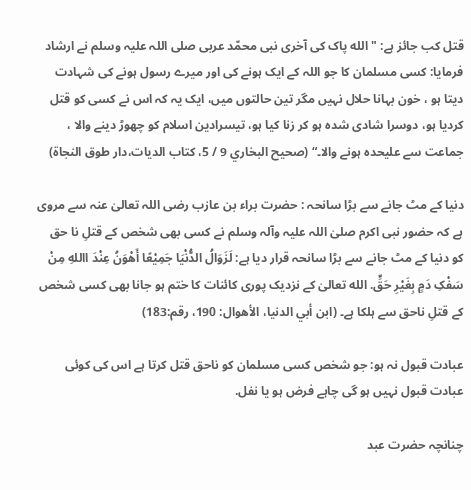قتل کب جائز ہے: " الله پاک کی آخری نبی محمّد عربی صلی اللہ علیہ وسلم نے ارشاد فرمایا: کسی مسلمان کا جو اللہ کے ایک ہونے کی اور میرے رسول ہونے کی شہادت دیتا ہو ، خون بہانا حلال نہیں مگر تین حالتوں میں، ایک یہ کہ اس نے کسی کو قتل کردیا ہو، دوسرا شادی شدہ ہو کر زنا کیا ہو، تیسرادین اسلام کو چھوڑ دینے والا ، جماعت سے علیحدہ ہونے والا۔“ (صحيح البخاري 9 / 5، كتاب الديات،دار طوق النجاة)

دنیا کے مٹ جانے سے بڑا سانحہ : حضرت براء بن عازب رضی اللہ تعالیٰ عنہ سے مروی ہے کہ حضور نبی اکرم صلیٰ اللہ علیہ وآلہ وسلم نے کسی بھی شخص کے قتلِ نا حق کو دنیا کے مٹ جانے سے بڑا سانحہ قرار دیا ہے: لَزَوَالُ الدُّنْيَا جَمِيْعًا أَهْوَنُ عِنْدَ االلهِ مِنْ سَفْکِ دَمٍ بِغَيْرِ حَقٍّ. الله تعالیٰ کے نزدیک پوری کائنات کا ختم ہو جانا بھی کسی شخص کے قتلِ ناحق سے ہلکا ہے۔ (ابن أبي الدنيا، الأهوال: 190، رقم:183)

عبادت قبول نہ ہو: جو شخص کسی مسلمان کو ناحق قتل کرتا ہے اس کی کوئی عبادت قبول نہیں ہو گی چاہے فرض ہو یا نفل.

چنانچہ حضرت عبد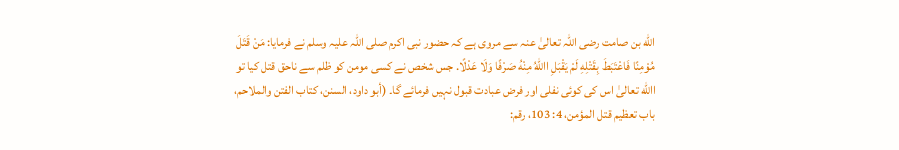الله بن صامت رضی اللہ تعالیٰ عنہ سے مروی ہے کہ حضور نبی اکرم صلی اللہ علیہ وسلم نے فرمایا: مَنْ قَتَلَ مُوْمِنًا فَاعْتَبَطَ بِقَتْلِهِ لَمْ يَقْبَلِ االلهُ مِنْهُ صَرْفًا وَلَا عَدْلًا. جس شخص نے کسی مومن کو ظلم سے ناحق قتل کیا تو االله تعالیٰ اس کی کوئی نفلی اور فرض عبادت قبول نہیں فرمائے گا۔ (أبو داود، السنن، کتاب الفتن والملاحم، باب تعظيم قتل المؤمن، 4: 103، رقم: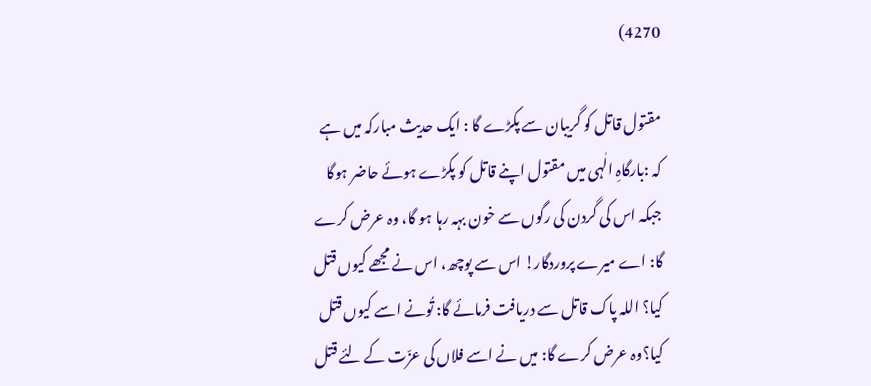4270)

مقتول قاتل کو گریبان سے پکڑے گا : ایک حدیث مبارکہ میں ہے کہ :بارگاہِ الٰہی میں مقتول اپنے قاتل کو پکڑے ہوئے حاضر ہوگا جبکہ اس کی گردن کی رگوں سے خون بہہ رہا ہو گا، وہ عرض کرے گا: اے میرے پروردگار! اس سے پوچھ، اس نے مجھے کیوں قتل کیا؟ اللہ پاک قاتل سے دریافت فرمائے گا: تُونے اسے کیوں قتل کیا؟وہ عرض کرے گا: میں نے اسے فلاں کی عزّت کے لئے قتل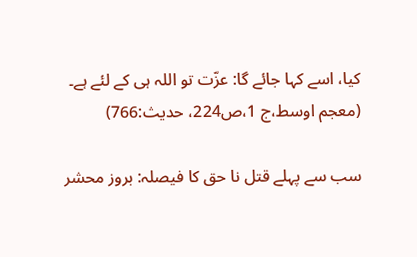کیا، اسے کہا جائے گا: عزّت تو اللہ ہی کے لئے ہے۔ (معجم اوسط،ج 1،ص224، حدیث:766)

سب سے پہلے قتل نا حق کا فیصلہ: بروز محشر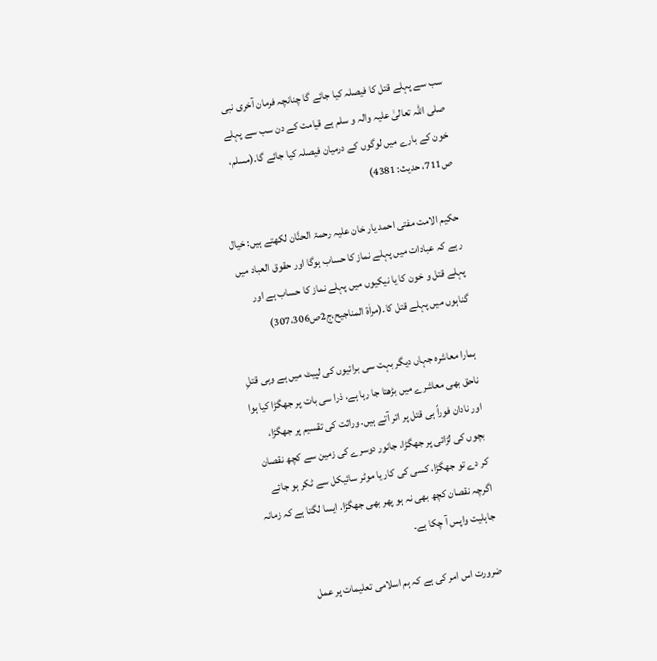سب سے پہلے قتل کا فیصلہ کیا جائے گا چنانچہ فرمان آخری نبی صلی اللہ تعالیٰ علیہ والہ و سلم ہے قیامت کے دن سب سے پہلے خون کے بارے میں لوگوں کے درمیان فیصلہ کیا جائے گا۔(مسلم، ص711، حدیث: 4381)

حکیم الامت مفتی احمد یار خان علیہ رحمۃ الحنَّان لکھتے ہیں: خیال رہے کہ عبادات میں پہلے نماز کا حساب ہوگا اور حقوق العباد میں پہلے قتل و خون کا یا نیکیوں میں پہلے نماز کا حساب ہے اور گناہوں میں پہلے قتل کا۔(مراٰۃ المناجیح،ج2ص307،306)

ہمارا معاشرہ جہاں دیگر بہت سی برائیوں کی لپیٹ میں ہے وہی قتلِ ناحق بھی معاشرے میں بڑھتا جا رہا ہے، ذرا سی بات پر جھگڑا کیا ہوا اور نادان فوراً ہی قتل پر اتر آتے ہیں. وراثت کی تقسیم پر جھگڑا، بچوں کی لڑائی پر جھگڑا، جانور دوسرے کی زمین سے کچھ نقصان کر دے تو جھگڑا، کسی کی کار یا موٹر سائیکل سے ٹکر ہو جائے اگرچہ نقصان کچھ بھی نہ ہو پھر بھی جھگڑا. ایسا لگتا ہے کہ زمانہ جاہلیت واپس آ چکا ہے۔

ضرورت اس امر کی ہے کہ ہم اسلامی تعلیمات پر عمل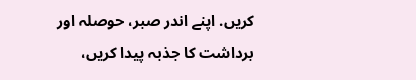کریں. اپنے اندر صبر، حوصلہ اور برداشت کا جذبہ پیدا کریں،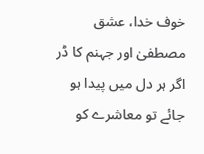خوف خدا، عشق مصطفیٰ اور جہنم کا ڈر اگر ہر دل میں پیدا ہو جائے تو معاشرے کو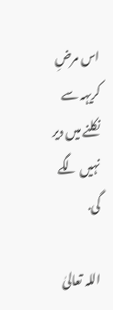اس مرضِ کریہہ سے نکلنے میں دیر نہیں لگے گی.

اللہ تعالیٰ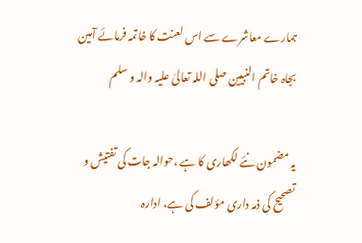ہمارے معاشرے سے اس لعنت کا خاتمہ فرمائے آمین بجاہ خاتم النبیین صلی اللہ تعالیٰ علیہ والہ و سلم

یہ مضمون نئے لکھاری کا ہے ،حوالہ جات کی تفتیش و تصحیح کی ذمہ داری مؤلف کی ہے، ادارہ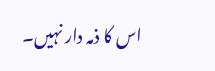اس کا ذمہ دار نہیں۔